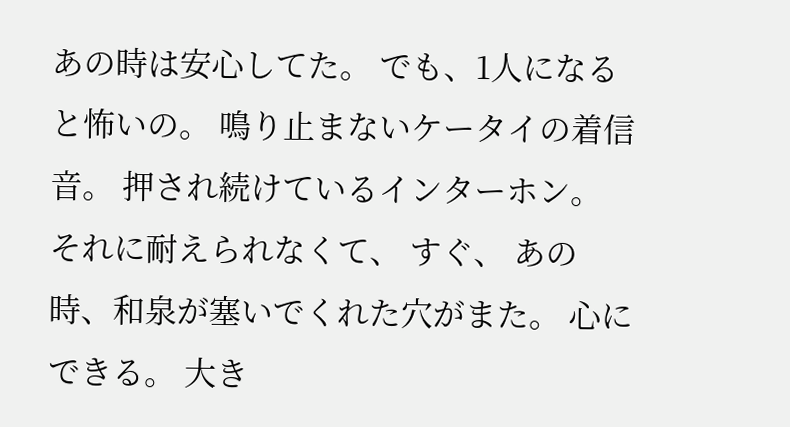あの時は安心してた。 でも、1人になると怖いの。 鳴り止まないケータイの着信音。 押され続けているインターホン。 それに耐えられなくて、 すぐ、 あの時、和泉が塞いでくれた穴がまた。 心にできる。 大き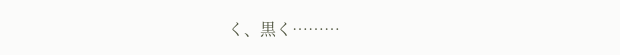く、黒く………